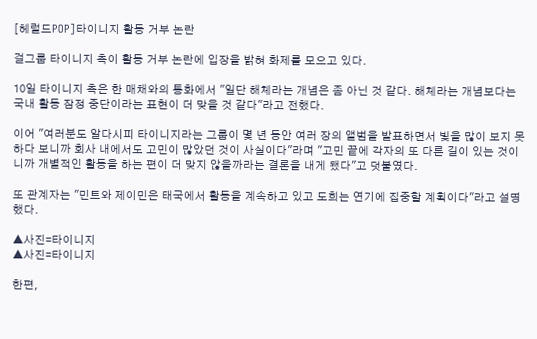[헤럴드POP]타이니지 활동 거부 논란

걸그룹 타이니지 측이 활동 거부 논란에 입장을 밝혀 화제를 모으고 있다.

10일 타이니지 측은 한 매채와의 통화에서 "일단 해체라는 개념은 좀 아닌 것 같다. 해체라는 개념보다는 국내 활동 잠정 중단이라는 표현이 더 맞을 것 같다"라고 전했다.

이어 "여러분도 알다시피 타이니지라는 그룹이 몇 년 동안 여러 장의 앨범을 발표하면서 빛을 많이 보지 못하다 보니까 회사 내에서도 고민이 많았던 것이 사실이다"라며 "고민 끝에 각자의 또 다른 길이 있는 것이니까 개별적인 활동을 하는 편이 더 맞지 않을까라는 결론을 내게 됐다"고 덧붙였다.

또 관계자는 "민트와 제이민은 태국에서 활동을 계속하고 있고 도희는 연기에 집중할 계획이다"라고 설명했다.

▲사진=타이니지
▲사진=타이니지

한편,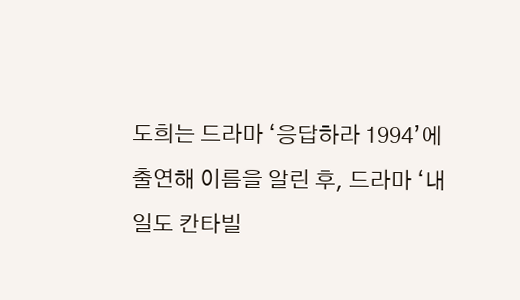도희는 드라마 ‘응답하라 1994’에 출연해 이름을 알린 후, 드라마 ‘내일도 칸타빌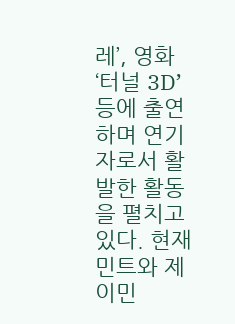레’, 영화 ‘터널 3D’ 등에 출연하며 연기자로서 활발한 활동을 펼치고 있다. 현재 민트와 제이민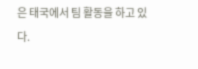은 태국에서 팀 활동을 하고 있다.